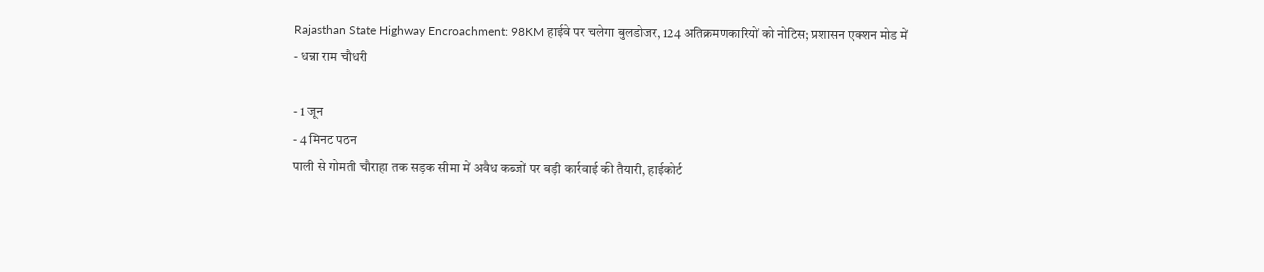Rajasthan State Highway Encroachment: 98KM हाईवे पर चलेगा बुलडोजर, 124 अतिक्रमणकारियों को नोटिस; प्रशासन एक्शन मोड में
- धन्ना राम चौधरी

- 1 जून
- 4 मिनट पठन
पाली से गोमती चौराहा तक सड़क सीमा में अवैध कब्जों पर बड़ी कार्रवाई की तैयारी, हाईकोर्ट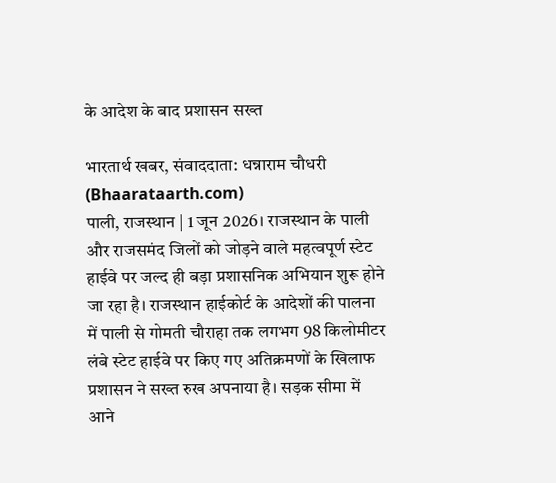के आदेश के बाद प्रशासन सख्त

भारतार्थ खबर, संवाददाता: धन्नाराम चौधरी (Bhaarataarth.com)
पाली, राजस्थान | 1 जून 2026। राजस्थान के पाली और राजसमंद जिलों को जोड़ने वाले महत्वपूर्ण स्टेट हाईवे पर जल्द ही बड़ा प्रशासनिक अभियान शुरू होने जा रहा है। राजस्थान हाईकोर्ट के आदेशों की पालना में पाली से गोमती चौराहा तक लगभग 98 किलोमीटर लंबे स्टेट हाईवे पर किए गए अतिक्रमणों के खिलाफ प्रशासन ने सख्त रुख अपनाया है। सड़क सीमा में आने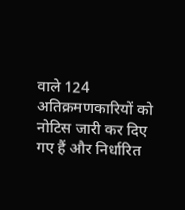वाले 124 अतिक्रमणकारियों को नोटिस जारी कर दिए गए हैं और निर्धारित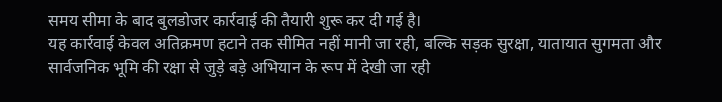समय सीमा के बाद बुलडोजर कार्रवाई की तैयारी शुरू कर दी गई है।
यह कार्रवाई केवल अतिक्रमण हटाने तक सीमित नहीं मानी जा रही, बल्कि सड़क सुरक्षा, यातायात सुगमता और सार्वजनिक भूमि की रक्षा से जुड़े बड़े अभियान के रूप में देखी जा रही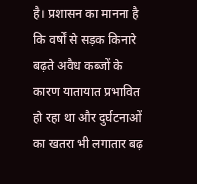है। प्रशासन का मानना है कि वर्षों से सड़क किनारे बढ़ते अवैध कब्जों के कारण यातायात प्रभावित हो रहा था और दुर्घटनाओं का खतरा भी लगातार बढ़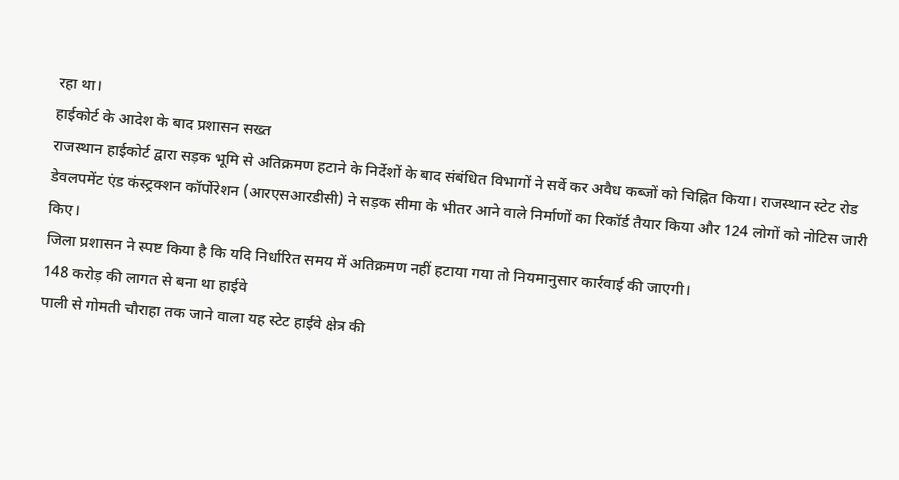रहा था।
हाईकोर्ट के आदेश के बाद प्रशासन सख्त
राजस्थान हाईकोर्ट द्वारा सड़क भूमि से अतिक्रमण हटाने के निर्देशों के बाद संबंधित विभागों ने सर्वे कर अवैध कब्जों को चिह्नित किया। राजस्थान स्टेट रोड डेवलपमेंट एंड कंस्ट्रक्शन कॉर्पोरेशन (आरएसआरडीसी) ने सड़क सीमा के भीतर आने वाले निर्माणों का रिकॉर्ड तैयार किया और 124 लोगों को नोटिस जारी किए।
जिला प्रशासन ने स्पष्ट किया है कि यदि निर्धारित समय में अतिक्रमण नहीं हटाया गया तो नियमानुसार कार्रवाई की जाएगी।
148 करोड़ की लागत से बना था हाईवे
पाली से गोमती चौराहा तक जाने वाला यह स्टेट हाईवे क्षेत्र की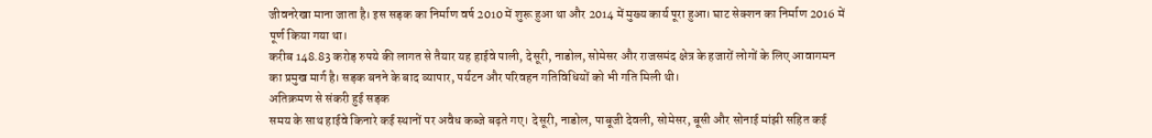जीवनरेखा माना जाता है। इस सड़क का निर्माण वर्ष 2010 में शुरू हुआ था और 2014 में मुख्य कार्य पूरा हुआ। घाट सेक्शन का निर्माण 2016 में पूर्ण किया गया था।
करीब 148.83 करोड़ रुपये की लागत से तैयार यह हाईवे पाली, देसूरी, नाडोल, सोमेसर और राजसमंद क्षेत्र के हजारों लोगों के लिए आवागमन का प्रमुख मार्ग है। सड़क बनने के बाद व्यापार, पर्यटन और परिवहन गतिविधियों को भी गति मिली थी।
अतिक्रमण से संकरी हुई सड़क
समय के साथ हाईवे किनारे कई स्थानों पर अवैध कब्जे बढ़ते गए। देसूरी, नाडोल, पाबूजी देवली, सोमेसर, बूसी और सोनाई मांझी सहित कई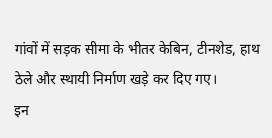गांवों में सड़क सीमा के भीतर केबिन, टीनशेड, हाथ ठेले और स्थायी निर्माण खड़े कर दिए गए।
इन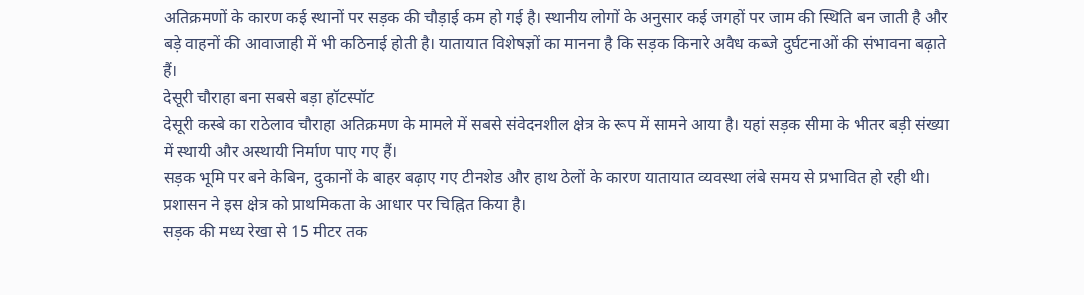अतिक्रमणों के कारण कई स्थानों पर सड़क की चौड़ाई कम हो गई है। स्थानीय लोगों के अनुसार कई जगहों पर जाम की स्थिति बन जाती है और बड़े वाहनों की आवाजाही में भी कठिनाई होती है। यातायात विशेषज्ञों का मानना है कि सड़क किनारे अवैध कब्जे दुर्घटनाओं की संभावना बढ़ाते हैं।
देसूरी चौराहा बना सबसे बड़ा हॉटस्पॉट
देसूरी कस्बे का राठेलाव चौराहा अतिक्रमण के मामले में सबसे संवेदनशील क्षेत्र के रूप में सामने आया है। यहां सड़क सीमा के भीतर बड़ी संख्या में स्थायी और अस्थायी निर्माण पाए गए हैं।
सड़क भूमि पर बने केबिन, दुकानों के बाहर बढ़ाए गए टीनशेड और हाथ ठेलों के कारण यातायात व्यवस्था लंबे समय से प्रभावित हो रही थी। प्रशासन ने इस क्षेत्र को प्राथमिकता के आधार पर चिह्नित किया है।
सड़क की मध्य रेखा से 15 मीटर तक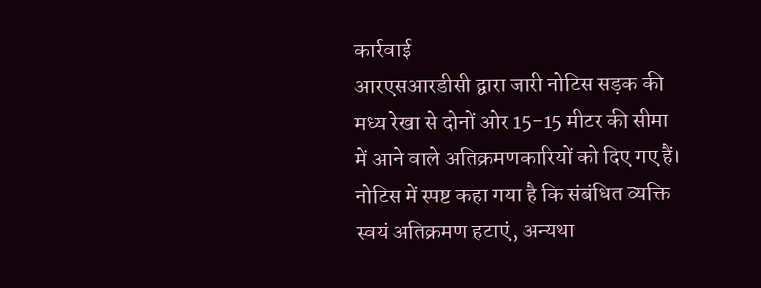कार्रवाई
आरएसआरडीसी द्वारा जारी नोटिस सड़क की मध्य रेखा से दोनों ओर 15-15 मीटर की सीमा में आने वाले अतिक्रमणकारियों को दिए गए हैं।
नोटिस में स्पष्ट कहा गया है कि संबंधित व्यक्ति स्वयं अतिक्रमण हटाएं, अन्यथा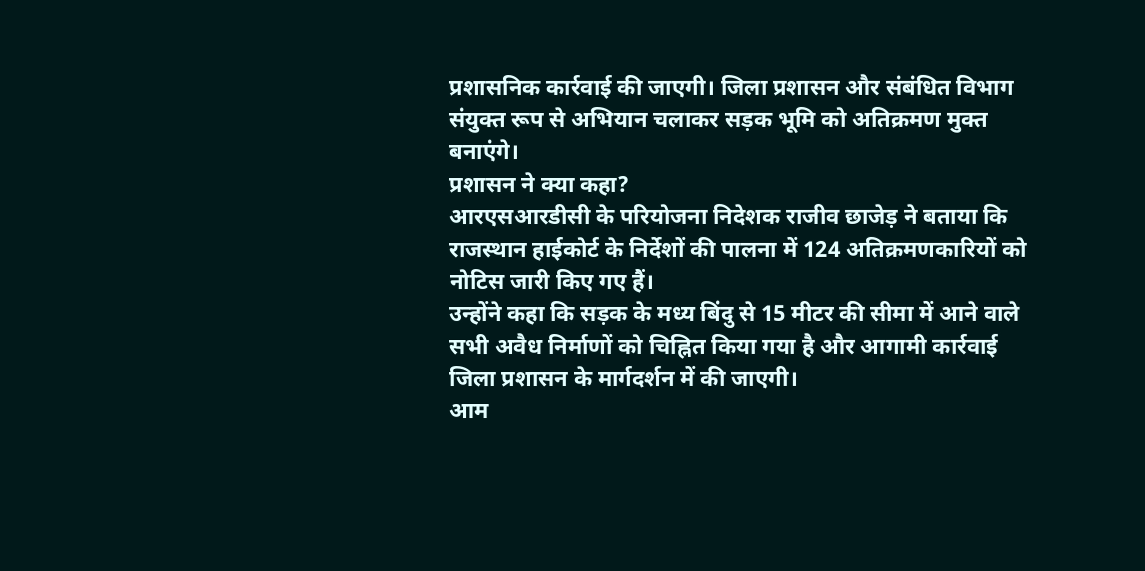प्रशासनिक कार्रवाई की जाएगी। जिला प्रशासन और संबंधित विभाग संयुक्त रूप से अभियान चलाकर सड़क भूमि को अतिक्रमण मुक्त बनाएंगे।
प्रशासन ने क्या कहा?
आरएसआरडीसी के परियोजना निदेशक राजीव छाजेड़ ने बताया कि राजस्थान हाईकोर्ट के निर्देशों की पालना में 124 अतिक्रमणकारियों को नोटिस जारी किए गए हैं।
उन्होंने कहा कि सड़क के मध्य बिंदु से 15 मीटर की सीमा में आने वाले सभी अवैध निर्माणों को चिह्नित किया गया है और आगामी कार्रवाई जिला प्रशासन के मार्गदर्शन में की जाएगी।
आम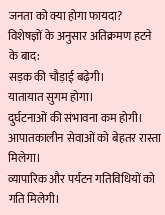जनता को क्या होगा फायदा?
विशेषज्ञों के अनुसार अतिक्रमण हटने के बाद:
सड़क की चौड़ाई बढ़ेगी।
यातायात सुगम होगा।
दुर्घटनाओं की संभावना कम होगी।
आपातकालीन सेवाओं को बेहतर रास्ता मिलेगा।
व्यापारिक और पर्यटन गतिविधियों को गति मिलेगी।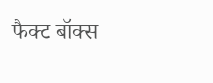फैक्ट बॉक्स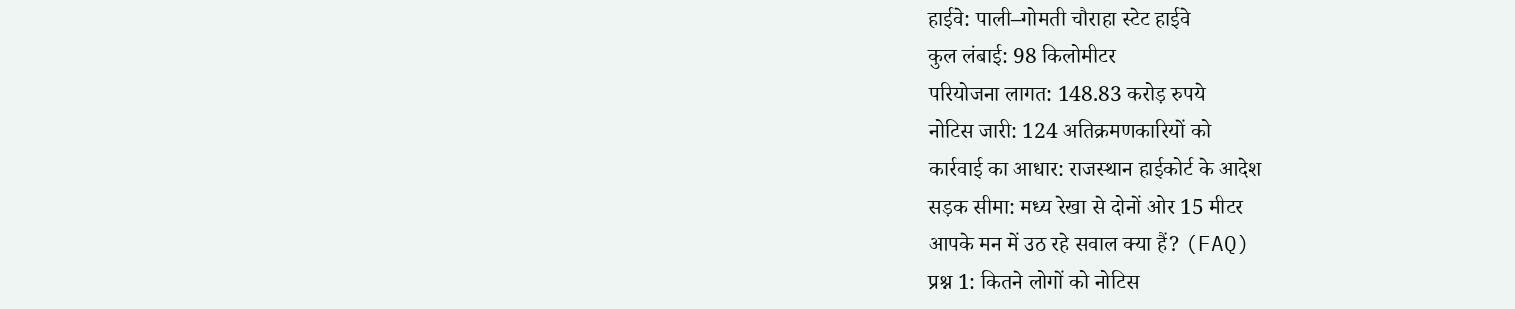हाईवे: पाली–गोमती चौराहा स्टेट हाईवे
कुल लंबाई: 98 किलोमीटर
परियोजना लागत: 148.83 करोड़ रुपये
नोटिस जारी: 124 अतिक्रमणकारियों को
कार्रवाई का आधार: राजस्थान हाईकोर्ट के आदेश
सड़क सीमा: मध्य रेखा से दोनों ओर 15 मीटर
आपके मन में उठ रहे सवाल क्या हैं? (FAQ)
प्रश्न 1: कितने लोगों को नोटिस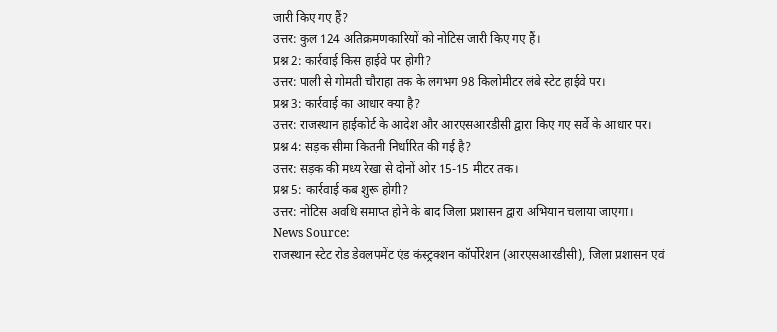जारी किए गए हैं?
उत्तर: कुल 124 अतिक्रमणकारियों को नोटिस जारी किए गए हैं।
प्रश्न 2: कार्रवाई किस हाईवे पर होगी?
उत्तर: पाली से गोमती चौराहा तक के लगभग 98 किलोमीटर लंबे स्टेट हाईवे पर।
प्रश्न 3: कार्रवाई का आधार क्या है?
उत्तर: राजस्थान हाईकोर्ट के आदेश और आरएसआरडीसी द्वारा किए गए सर्वे के आधार पर।
प्रश्न 4: सड़क सीमा कितनी निर्धारित की गई है?
उत्तर: सड़क की मध्य रेखा से दोनों ओर 15-15 मीटर तक।
प्रश्न 5: कार्रवाई कब शुरू होगी?
उत्तर: नोटिस अवधि समाप्त होने के बाद जिला प्रशासन द्वारा अभियान चलाया जाएगा।
News Source:
राजस्थान स्टेट रोड डेवलपमेंट एंड कंस्ट्रक्शन कॉर्पोरेशन (आरएसआरडीसी), जिला प्रशासन एवं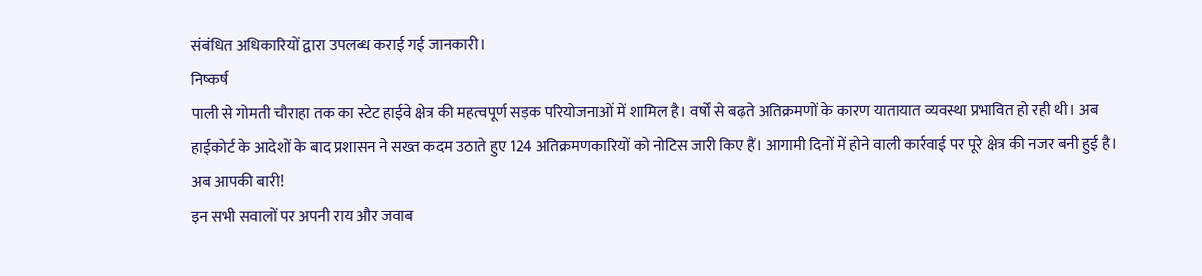संबंधित अधिकारियों द्वारा उपलब्ध कराई गई जानकारी।
निष्कर्ष
पाली से गोमती चौराहा तक का स्टेट हाईवे क्षेत्र की महत्वपूर्ण सड़क परियोजनाओं में शामिल है। वर्षों से बढ़ते अतिक्रमणों के कारण यातायात व्यवस्था प्रभावित हो रही थी। अब हाईकोर्ट के आदेशों के बाद प्रशासन ने सख्त कदम उठाते हुए 124 अतिक्रमणकारियों को नोटिस जारी किए हैं। आगामी दिनों में होने वाली कार्रवाई पर पूरे क्षेत्र की नजर बनी हुई है।
अब आपकी बारी!
इन सभी सवालों पर अपनी राय और जवाब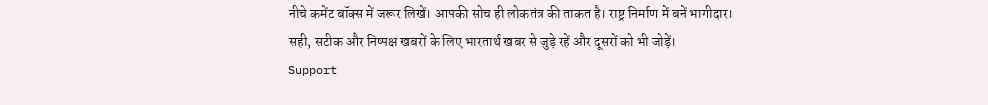नीचे कमेंट बॉक्स में जरूर लिखें। आपकी सोच ही लोकतंत्र की ताकत है। राष्ट्र निर्माण में बनें भागीदार।
सही, सटीक और निष्पक्ष खबरों के लिए भारतार्थ खबर से जुड़े रहें और दूसरों को भी जोड़ें।
Support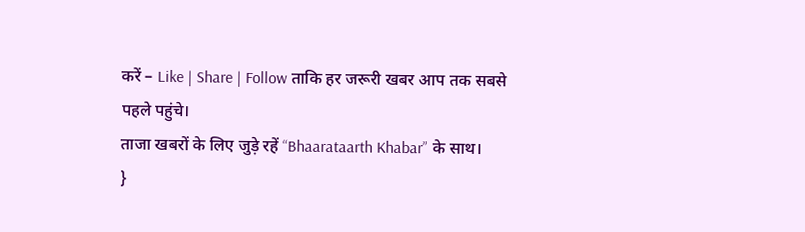करें – Like | Share | Follow ताकि हर जरूरी खबर आप तक सबसे पहले पहुंचे।
ताजा खबरों के लिए जुड़े रहें “Bhaarataarth Khabar” के साथ।
}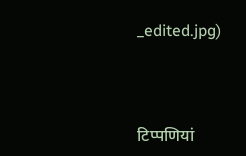_edited.jpg)



टिप्पणियां